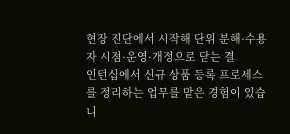현장 진단에서 시작해 단위 분해·수용자 시점·운영·개정으로 닫는 결
인턴십에서 신규 상품 등록 프로세스를 정리하는 업무를 맡은 경험이 있습니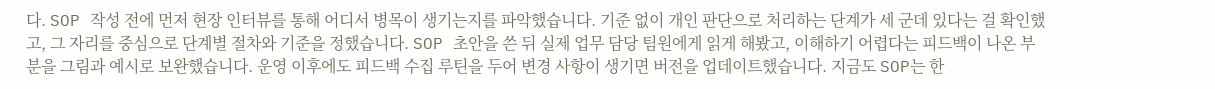다. SOP 작성 전에 먼저 현장 인터뷰를 통해 어디서 병목이 생기는지를 파악했습니다. 기준 없이 개인 판단으로 처리하는 단계가 세 군데 있다는 걸 확인했고, 그 자리를 중심으로 단계별 절차와 기준을 정했습니다. SOP 초안을 쓴 뒤 실제 업무 담당 팀원에게 읽게 해봤고, 이해하기 어렵다는 피드백이 나온 부분을 그림과 예시로 보완했습니다. 운영 이후에도 피드백 수집 루틴을 두어 변경 사항이 생기면 버전을 업데이트했습니다. 지금도 SOP는 한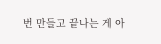번 만들고 끝나는 게 아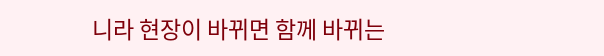니라 현장이 바뀌면 함께 바뀌는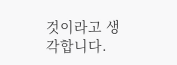것이라고 생각합니다.